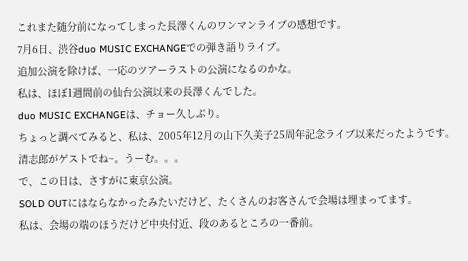これまた随分前になってしまった長澤くんのワンマンライブの感想です。
7月6日、渋谷duo MUSIC EXCHANGEでの弾き語りライブ。
追加公演を除けば、一応のツアーラストの公演になるのかな。
私は、ほぼ1週間前の仙台公演以来の長澤くんでした。
duo MUSIC EXCHANGEは、チョー久しぶり。
ちょっと調べてみると、私は、2005年12月の山下久美子25周年記念ライブ以来だったようです。
清志郎がゲストでね~。うーむ。。。
で、この日は、さすがに東京公演。
SOLD OUTにはならなかったみたいだけど、たくさんのお客さんで会場は埋まってます。
私は、会場の端のほうだけど中央付近、段のあるところの一番前。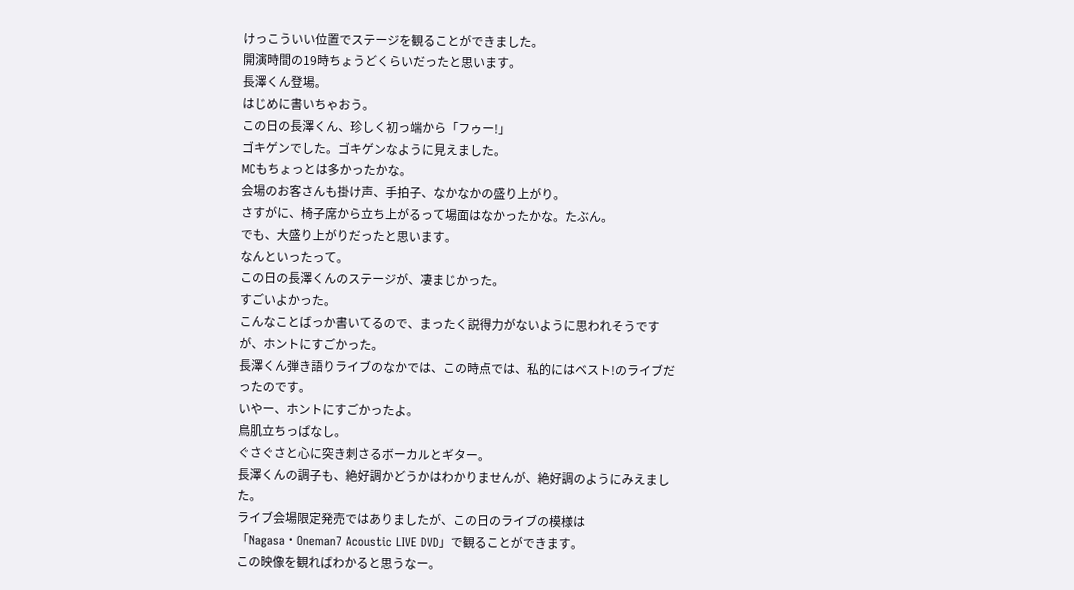けっこういい位置でステージを観ることができました。
開演時間の19時ちょうどくらいだったと思います。
長澤くん登場。
はじめに書いちゃおう。
この日の長澤くん、珍しく初っ端から「フゥー!」
ゴキゲンでした。ゴキゲンなように見えました。
MCもちょっとは多かったかな。
会場のお客さんも掛け声、手拍子、なかなかの盛り上がり。
さすがに、椅子席から立ち上がるって場面はなかったかな。たぶん。
でも、大盛り上がりだったと思います。
なんといったって。
この日の長澤くんのステージが、凄まじかった。
すごいよかった。
こんなことばっか書いてるので、まったく説得力がないように思われそうですが、ホントにすごかった。
長澤くん弾き語りライブのなかでは、この時点では、私的にはベスト!のライブだったのです。
いやー、ホントにすごかったよ。
鳥肌立ちっぱなし。
ぐさぐさと心に突き刺さるボーカルとギター。
長澤くんの調子も、絶好調かどうかはわかりませんが、絶好調のようにみえました。
ライブ会場限定発売ではありましたが、この日のライブの模様は「Nagasa・Oneman7 Acoustic LIVE DVD」で観ることができます。
この映像を観ればわかると思うなー。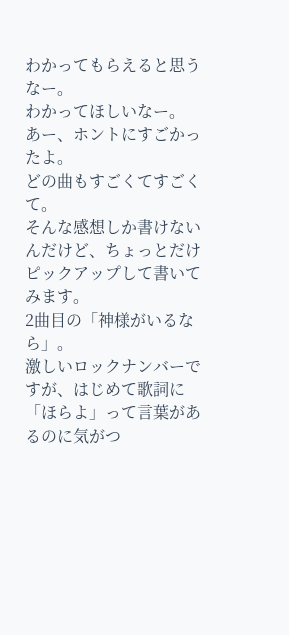わかってもらえると思うなー。
わかってほしいなー。
あー、ホントにすごかったよ。
どの曲もすごくてすごくて。
そんな感想しか書けないんだけど、ちょっとだけピックアップして書いてみます。
2曲目の「神様がいるなら」。
激しいロックナンバーですが、はじめて歌詞に「ほらよ」って言葉があるのに気がつ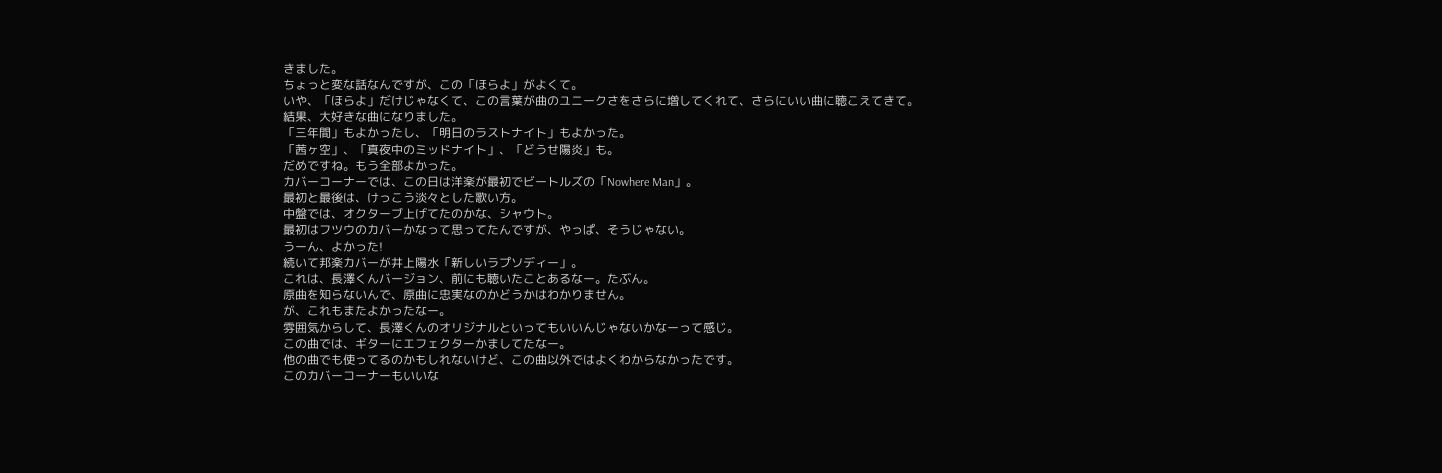きました。
ちょっと変な話なんですが、この「ほらよ」がよくて。
いや、「ほらよ」だけじゃなくて、この言葉が曲のユニークさをさらに増してくれて、さらにいい曲に聴こえてきて。
結果、大好きな曲になりました。
「三年間」もよかったし、「明日のラストナイト」もよかった。
「茜ヶ空」、「真夜中のミッドナイト」、「どうせ陽炎」も。
だめですね。もう全部よかった。
カバーコーナーでは、この日は洋楽が最初でビートルズの「Nowhere Man」。
最初と最後は、けっこう淡々とした歌い方。
中盤では、オクターブ上げてたのかな、シャウト。
最初はフツウのカバーかなって思ってたんですが、やっぱ、そうじゃない。
うーん、よかった!
続いて邦楽カバーが井上陽水「新しいラプソディー」。
これは、長澤くんバージョン、前にも聴いたことあるなー。たぶん。
原曲を知らないんで、原曲に忠実なのかどうかはわかりません。
が、これもまたよかったなー。
雰囲気からして、長澤くんのオリジナルといってもいいんじゃないかなーって感じ。
この曲では、ギターにエフェクターかましてたなー。
他の曲でも使ってるのかもしれないけど、この曲以外ではよくわからなかったです。
このカバーコーナーもいいな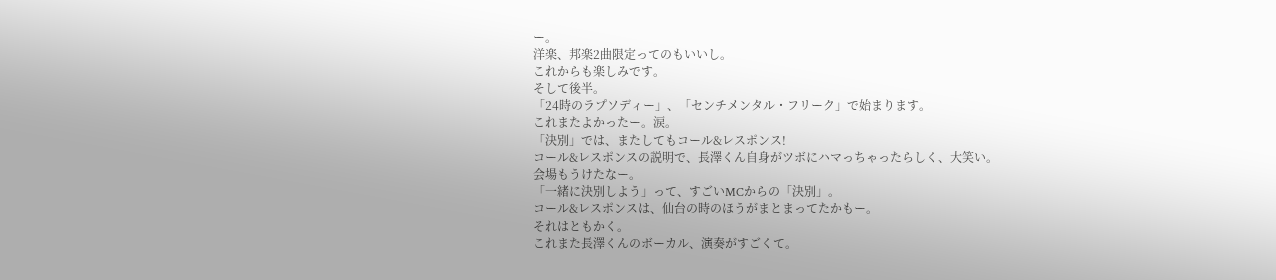ー。
洋楽、邦楽2曲限定ってのもいいし。
これからも楽しみです。
そして後半。
「24時のラプソディー」、「センチメンタル・フリーク」で始まります。
これまたよかったー。涙。
「決別」では、またしてもコール&レスポンス!
コール&レスポンスの説明で、長澤くん自身がツボにハマっちゃったらしく、大笑い。
会場もうけたなー。
「一緒に決別しよう」って、すごいMCからの「決別」。
コール&レスポンスは、仙台の時のほうがまとまってたかもー。
それはともかく。
これまた長澤くんのボーカル、演奏がすごくて。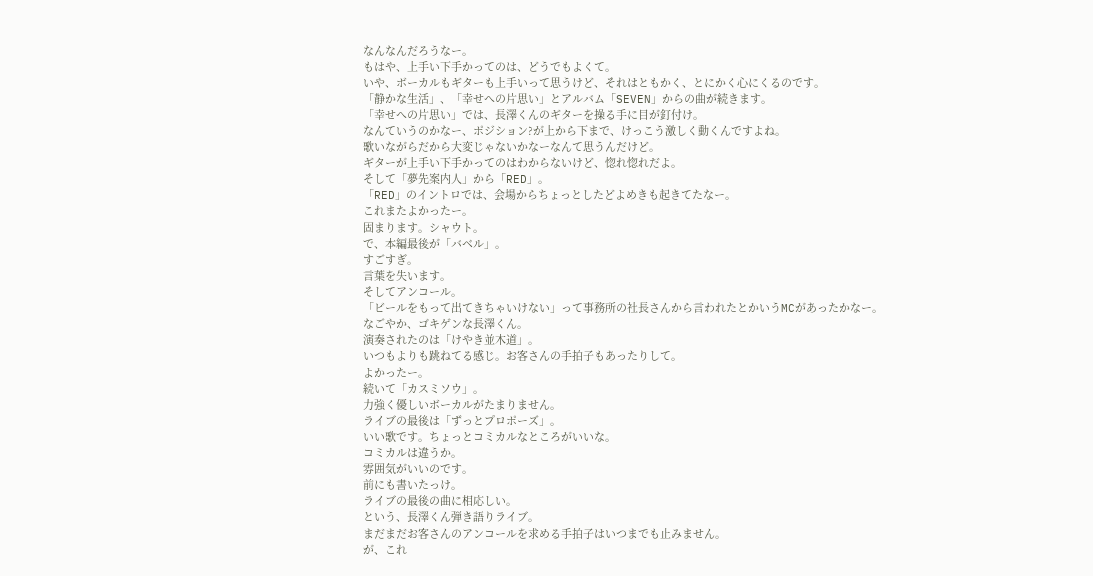なんなんだろうなー。
もはや、上手い下手かってのは、どうでもよくて。
いや、ボーカルもギターも上手いって思うけど、それはともかく、とにかく心にくるのです。
「静かな生活」、「幸せへの片思い」とアルバム「SEVEN」からの曲が続きます。
「幸せへの片思い」では、長澤くんのギターを操る手に目が釘付け。
なんていうのかなー、ポジション?が上から下まで、けっこう激しく動くんですよね。
歌いながらだから大変じゃないかなーなんて思うんだけど。
ギターが上手い下手かってのはわからないけど、惚れ惚れだよ。
そして「夢先案内人」から「RED」。
「RED」のイントロでは、会場からちょっとしたどよめきも起きてたなー。
これまたよかったー。
固まります。シャウト。
で、本編最後が「バベル」。
すごすぎ。
言葉を失います。
そしてアンコール。
「ビールをもって出てきちゃいけない」って事務所の社長さんから言われたとかいうMCがあったかなー。
なごやか、ゴキゲンな長澤くん。
演奏されたのは「けやき並木道」。
いつもよりも跳ねてる感じ。お客さんの手拍子もあったりして。
よかったー。
続いて「カスミソウ」。
力強く優しいボーカルがたまりません。
ライブの最後は「ずっとプロポーズ」。
いい歌です。ちょっとコミカルなところがいいな。
コミカルは違うか。
雰囲気がいいのです。
前にも書いたっけ。
ライブの最後の曲に相応しい。
という、長澤くん弾き語りライブ。
まだまだお客さんのアンコールを求める手拍子はいつまでも止みません。
が、これ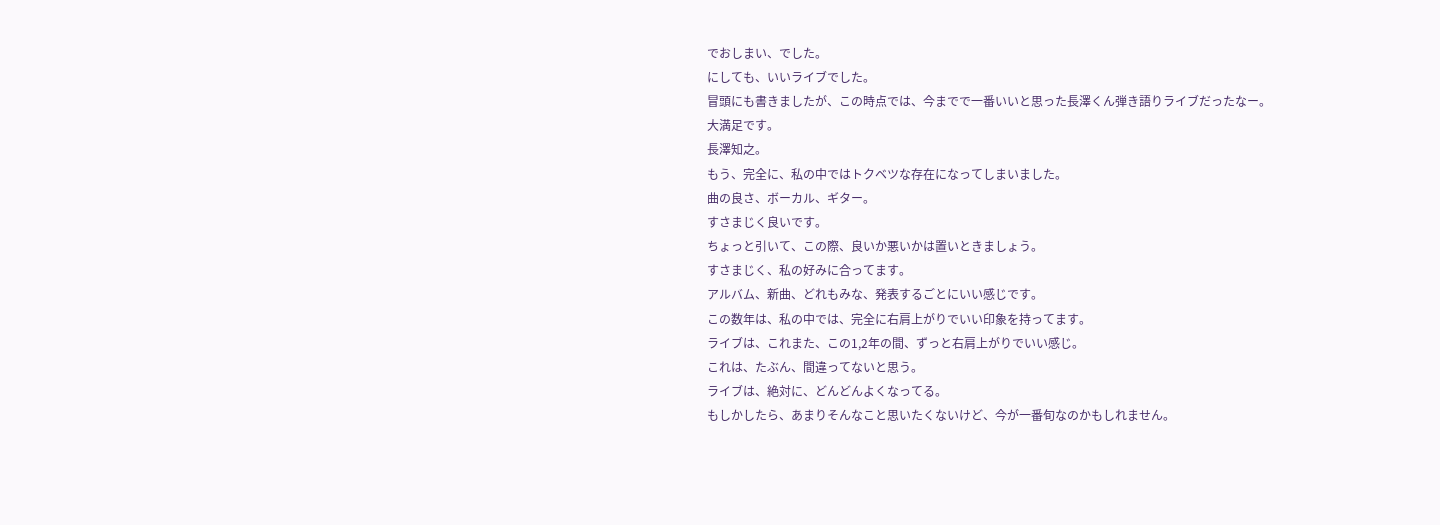でおしまい、でした。
にしても、いいライブでした。
冒頭にも書きましたが、この時点では、今までで一番いいと思った長澤くん弾き語りライブだったなー。
大満足です。
長澤知之。
もう、完全に、私の中ではトクベツな存在になってしまいました。
曲の良さ、ボーカル、ギター。
すさまじく良いです。
ちょっと引いて、この際、良いか悪いかは置いときましょう。
すさまじく、私の好みに合ってます。
アルバム、新曲、どれもみな、発表するごとにいい感じです。
この数年は、私の中では、完全に右肩上がりでいい印象を持ってます。
ライブは、これまた、この1,2年の間、ずっと右肩上がりでいい感じ。
これは、たぶん、間違ってないと思う。
ライブは、絶対に、どんどんよくなってる。
もしかしたら、あまりそんなこと思いたくないけど、今が一番旬なのかもしれません。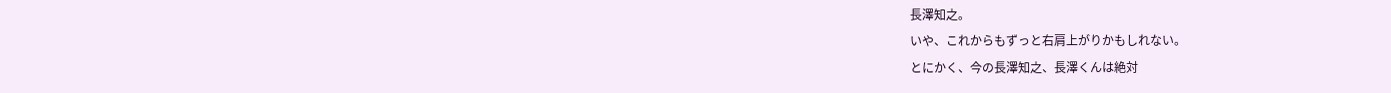長澤知之。
いや、これからもずっと右肩上がりかもしれない。
とにかく、今の長澤知之、長澤くんは絶対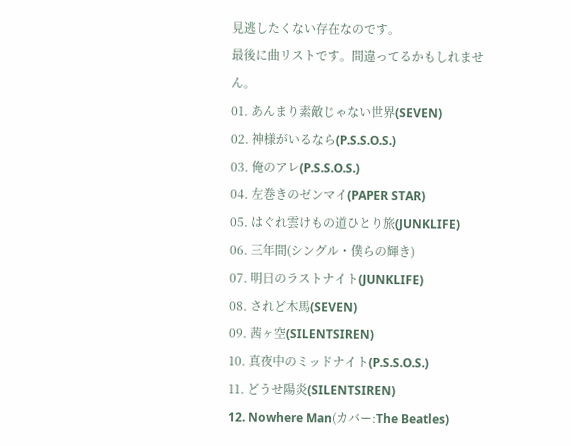見逃したくない存在なのです。
最後に曲リストです。間違ってるかもしれません。
01. あんまり素敵じゃない世界(SEVEN)
02. 神様がいるなら(P.S.S.O.S.)
03. 俺のアレ(P.S.S.O.S.)
04. 左巻きのゼンマイ(PAPER STAR)
05. はぐれ雲けもの道ひとり旅(JUNKLIFE)
06. 三年間(シングル・僕らの輝き)
07. 明日のラストナイト(JUNKLIFE)
08. されど木馬(SEVEN)
09. 茜ヶ空(SILENTSIREN)
10. 真夜中のミッドナイト(P.S.S.O.S.)
11. どうせ陽炎(SILENTSIREN)
12. Nowhere Man(カバー:The Beatles)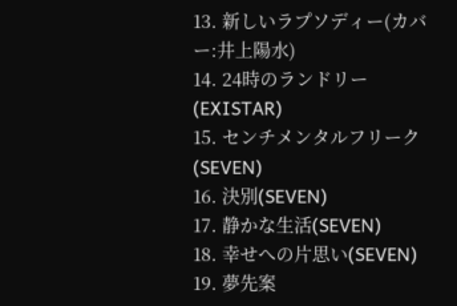13. 新しいラプソディー(カバー:井上陽水)
14. 24時のランドリー(EXISTAR)
15. センチメンタルフリーク(SEVEN)
16. 決別(SEVEN)
17. 静かな生活(SEVEN)
18. 幸せへの片思い(SEVEN)
19. 夢先案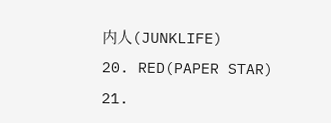内人(JUNKLIFE)
20. RED(PAPER STAR)
21.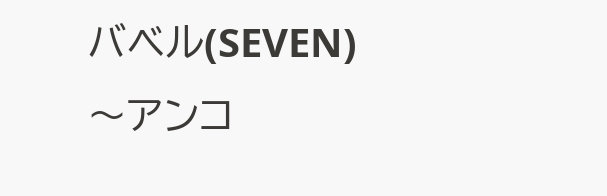バベル(SEVEN)
〜アンコ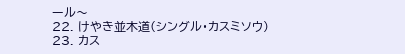ール〜
22. けやき並木道(シングル・カスミソウ)
23. カス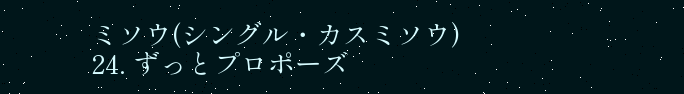ミソウ(シングル・カスミソウ)
24. ずっとプロポーズ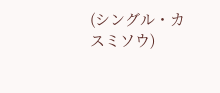(シングル・カスミソウ)